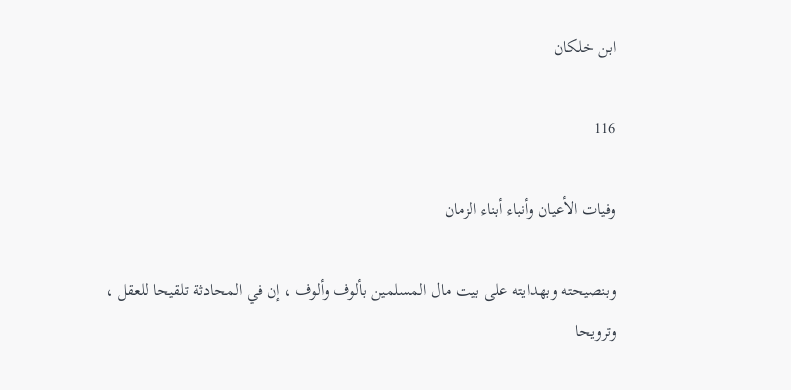ابن خلكان

116

وفيات الأعيان وأنباء أبناء الزمان

وبنصيحته وبهدايته على بيت مال المسلمين بألوف وألوف ، إن في المحادثة تلقيحا للعقل ، وترويحا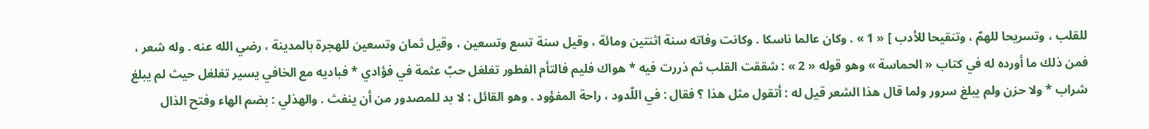للقلب ، وتسريحا للهمّ ، وتنقيحا للأدب ] « 1 » . وكان عالما ناسكا . وكانت وفاته سنة اثنتين ومائة ، وقيل سنة تسع وتسعين ، وقيل ثمان وتسعين للهجرة بالمدينة ، رضي الله عنه . وله شعر ، فمن ذلك ما أورده له في كتاب « الحماسة » وهو قوله « 2 » : شققت القلب ثم ذررت فيه * هواك فليم فالتأم الفطور تغلغل حبّ عثمة في فؤادي * فباديه مع الخافي يسير تغلغل حيث لم يبلغ شراب * ولا حزن ولم يبلغ سرور ولما قال هذا الشعر قيل له : أتقول مثل هذا ؟ فقال : في اللّدود ، راحة المفؤود . وهو القائل : لا بد للمصدور من أن ينفث . والهذلي : بضم الهاء وفتح الذال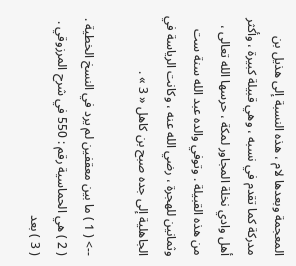المعجمة وبعدها لام ، هذه النسبة إلى هذيل بن مدركة كما تقدم في نسبه ، وهي قبيلة كبيرة ، وأكثر أهل وادي نخلة المجاور لمكة ، حرسها الله تعالى ، من هذه القبيلة . وتوفي والده عبد الله سنة ست وثمانين للهجرة ، رضي الله عنه ، وكانت الرياسة في الجاهلية إلى جده صبح بن كاهل « 3 » .

--> ( 1 ) ما بين معقفين لم يرد في النسخ الخطية . ( 2 ) هي الحماسية رقم : 550 في شرح المرزوقي . ( 3 ) بعد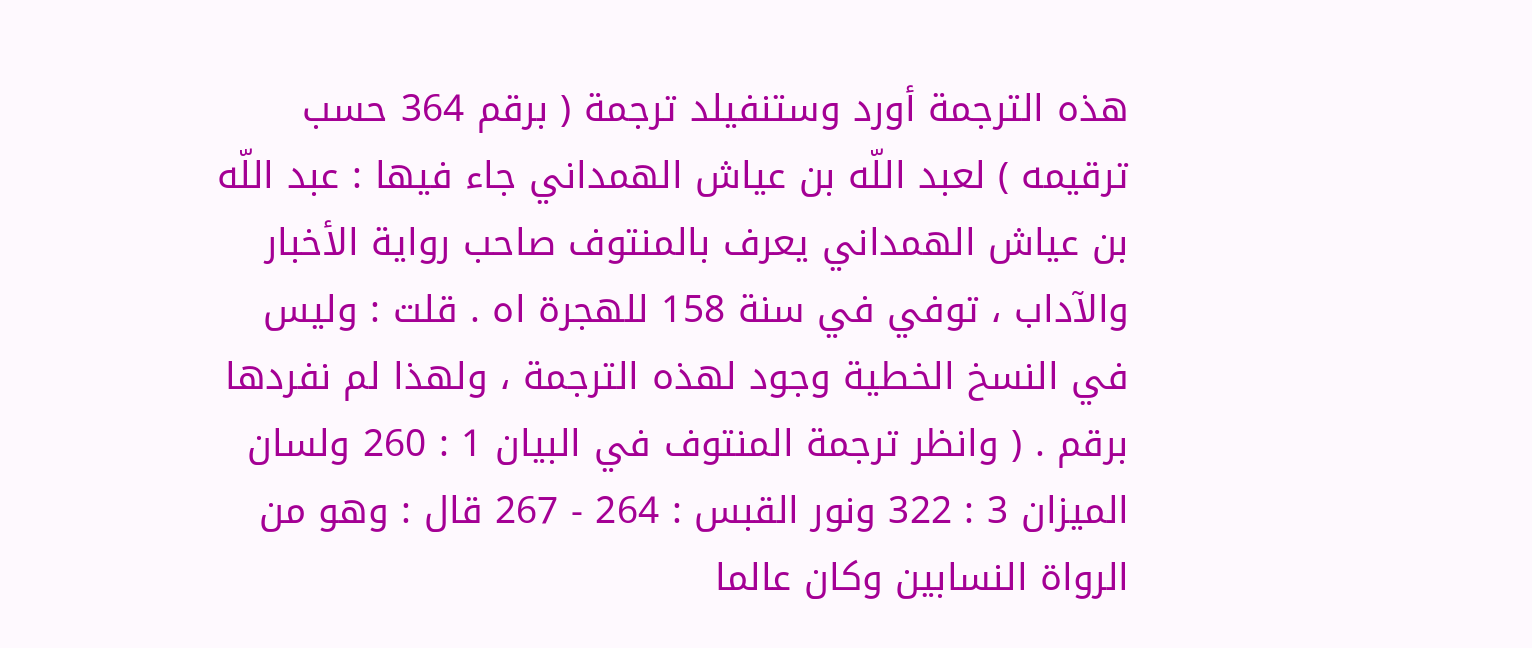هذه الترجمة أورد وستنفيلد ترجمة ( برقم 364 حسب ترقيمه ) لعبد اللّه بن عياش الهمداني جاء فيها : عبد اللّه بن عياش الهمداني يعرف بالمنتوف صاحب رواية الأخبار والآداب ، توفي في سنة 158 للهجرة اه . قلت : وليس في النسخ الخطية وجود لهذه الترجمة ، ولهذا لم نفردها برقم . ( وانظر ترجمة المنتوف في البيان 1 : 260 ولسان الميزان 3 : 322 ونور القبس : 264 - 267 قال : وهو من الرواة النسابين وكان عالما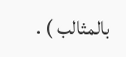بالمثالب ) .